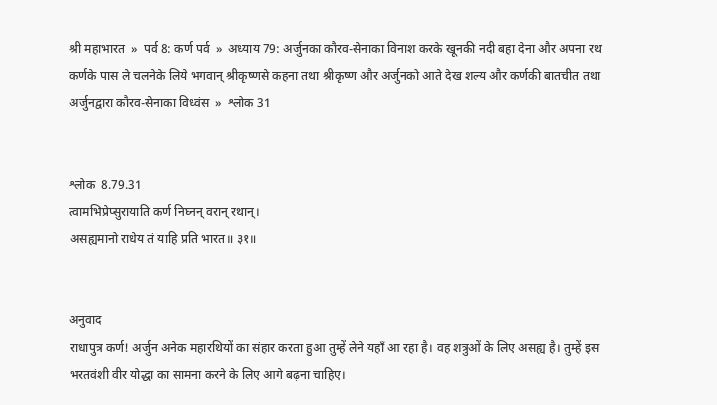श्री महाभारत  »  पर्व 8: कर्ण पर्व  »  अध्याय 79: अर्जुनका कौरव-सेनाका विनाश करके खूनकी नदी बहा देना और अपना रथ कर्णके पास ले चलनेके लिये भगवान् श्रीकृष्णसे कहना तथा श्रीकृष्ण और अर्जुनको आते देख शल्य और कर्णकी बातचीत तथा अर्जुनद्वारा कौरव-सेनाका विध्वंस  »  श्लोक 31


श्लोक  8.79.31
त्वामभिप्रेप्सुरायाति कर्ण निघ्नन् वरान् रथान्।
असह्यमानो राधेय तं याहि प्रति भारत॥ ३१॥


अनुवाद
राधापुत्र कर्ण! अर्जुन अनेक महारथियों का संहार करता हुआ तुम्हें लेने यहाँ आ रहा है। वह शत्रुओं के लिए असह्य है। तुम्हें इस भरतवंशी वीर योद्धा का सामना करने के लिए आगे बढ़ना चाहिए।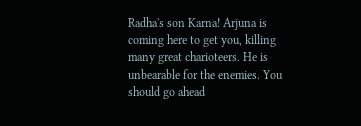Radha's son Karna! Arjuna is coming here to get you, killing many great charioteers. He is unbearable for the enemies. You should go ahead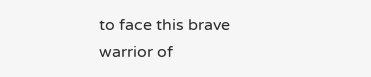to face this brave warrior of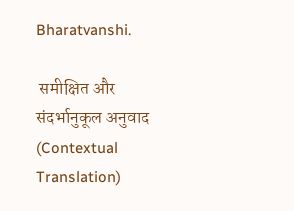Bharatvanshi.

 समीक्षित और संदर्भानुकूल अनुवाद (Contextual Translation)